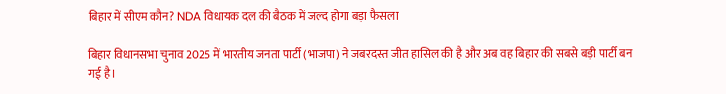बिहार में सीएम कौन? NDA विधायक दल की बैठक में जल्द होगा बड़ा फैसला

बिहार विधानसभा चुनाव 2025 में भारतीय जनता पार्टी (भाजपा) ने जबरदस्त जीत हासिल की है और अब वह बिहार की सबसे बड़ी पार्टी बन गई है।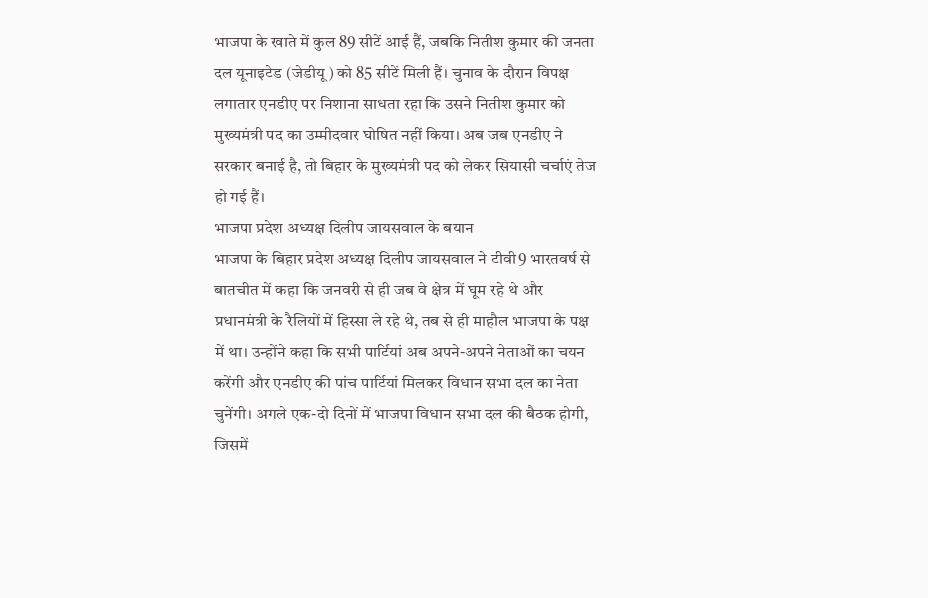भाजपा के खाते में कुल 89 सीटें आई हैं, जबकि नितीश कुमार की जनता दल यूनाइटेड (जेडीयू) को 85 सीटें मिली हैं। चुनाव के दौरान विपक्ष लगातार एनडीए पर निशाना साधता रहा कि उसने नितीश कुमार को मुख्यमंत्री पद का उम्मीदवार घोषित नहीं किया। अब जब एनडीए ने सरकार बनाई है, तो बिहार के मुख्यमंत्री पद को लेकर सियासी चर्चाएं तेज हो गई हैं।
भाजपा प्रदेश अध्यक्ष दिलीप जायसवाल के बयान
भाजपा के बिहार प्रदेश अध्यक्ष दिलीप जायसवाल ने टीवी9 भारतवर्ष से बातचीत में कहा कि जनवरी से ही जब वे क्षेत्र में घूम रहे थे और प्रधानमंत्री के रैलियों में हिस्सा ले रहे थे, तब से ही माहौल भाजपा के पक्ष में था। उन्होंने कहा कि सभी पार्टियां अब अपने-अपने नेताओं का चयन करेंगी और एनडीए की पांच पार्टियां मिलकर विधान सभा दल का नेता चुनेंगी। अगले एक-दो दिनों में भाजपा विधान सभा दल की बैठक होगी, जिसमें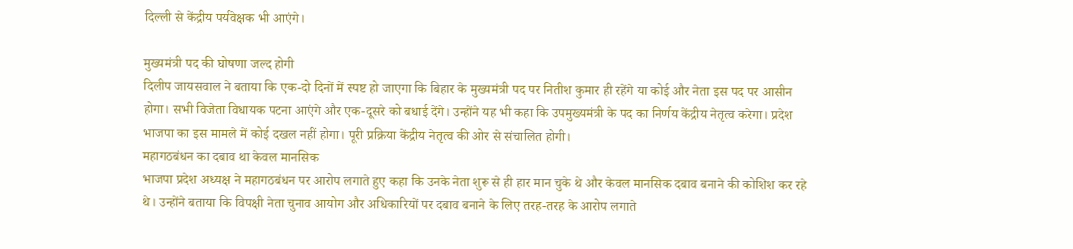दिल्ली से केंद्रीय पर्यवेक्षक भी आएंगे।

मुख्यमंत्री पद की घोषणा जल्द होगी
दिलीप जायसवाल ने बताया कि एक-दो दिनों में स्पष्ट हो जाएगा कि बिहार के मुख्यमंत्री पद पर नितीश कुमार ही रहेंगे या कोई और नेता इस पद पर आसीन होगा। सभी विजेता विधायक पटना आएंगे और एक-दूसरे को बधाई देंगे। उन्होंने यह भी कहा कि उपमुख्यमंत्री के पद का निर्णय केंद्रीय नेतृत्व करेगा। प्रदेश भाजपा का इस मामले में कोई दखल नहीं होगा। पूरी प्रक्रिया केंद्रीय नेतृत्व की ओर से संचालित होगी।
महागठबंधन का दबाव था केवल मानसिक
भाजपा प्रदेश अध्यक्ष ने महागठबंधन पर आरोप लगाते हुए कहा कि उनके नेता शुरू से ही हार मान चुके थे और केवल मानसिक दबाव बनाने की कोशिश कर रहे थे। उन्होंने बताया कि विपक्षी नेता चुनाव आयोग और अधिकारियों पर दबाव बनाने के लिए तरह-तरह के आरोप लगाते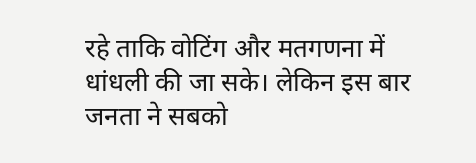रहे ताकि वोटिंग और मतगणना में धांधली की जा सके। लेकिन इस बार जनता ने सबको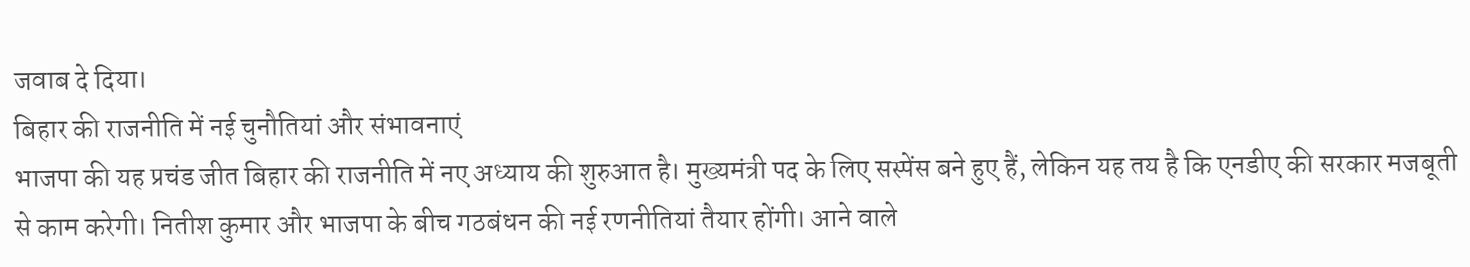जवाब दे दिया।
बिहार की राजनीति में नई चुनौतियां और संभावनाएं
भाजपा की यह प्रचंड जीत बिहार की राजनीति में नए अध्याय की शुरुआत है। मुख्यमंत्री पद के लिए सस्पेंस बने हुए हैं, लेकिन यह तय है कि एनडीए की सरकार मजबूती से काम करेगी। नितीश कुमार और भाजपा के बीच गठबंधन की नई रणनीतियां तैयार होंगी। आने वाले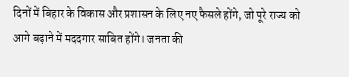दिनों में बिहार के विकास और प्रशासन के लिए नए फैसले होंगे, जो पूरे राज्य को आगे बढ़ाने में मददगार साबित होंगे। जनता की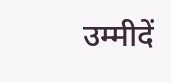उम्मीदें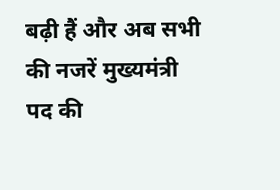बढ़ी हैं और अब सभी की नजरें मुख्यमंत्री पद की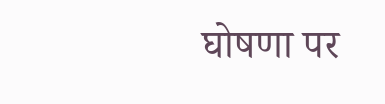घोषणा पर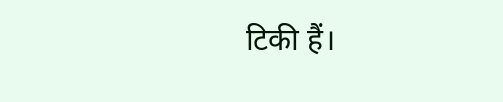टिकी हैं।